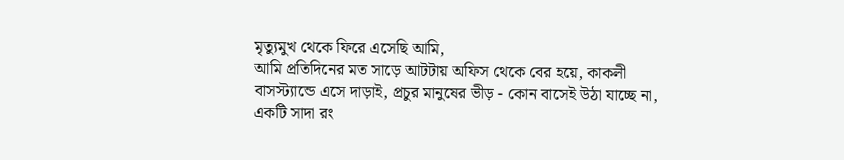মৃত্যুমুখ থেকে ফিরে এসেছি আমি,
আমি প্রতিদিনের মত সাড়ে আটটায় অফিস থেকে বের হয়ে, কাকলী বাসস্ট্যান্ডে এসে দাড়াই, প্রচুর মানুষের ভীড় - কোন বাসেই উঠা যাচ্ছে না, একটি সাদা রং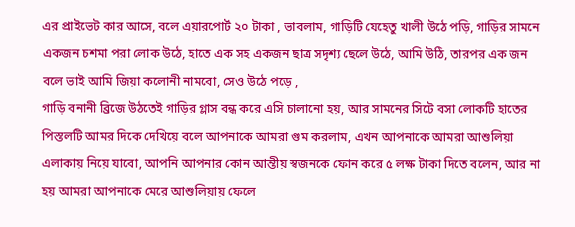এর প্রাইভেট কার আসে, বলে এয়ারপোর্ট ২০ টাকা , ভাবলাম, গাড়িটি যেহেতু খালী উঠে পড়ি, গাড়ির সামনে একজন চশমা পরা লোক উঠে, হাতে এক সহ একজন ছাত্র সদৃশ্য ছেলে উঠে, আমি উঠি, তারপর এক জন বলে ভাই আমি জিয়া কলোনী নামবো, সেও উঠে পড়ে ,
গাড়ি বনানী ব্রিজে উঠতেই গাড়ির গ্লাস বন্ধ করে এসি চালানো হয়, আর সামনের সিটে বসা লোকটি হাতের পিস্তলটি আমর দিকে দেখিয়ে বলে আপনাকে আমরা গুম করলাম, এখন আপনাকে আমরা আশুলিয়া এলাকায় নিয়ে যাবো, আপনি আপনার কোন আন্তীয় স্বজনকে ফোন করে ৫ লক্ষ টাকা দিতে বলেন, আর না হয় আমরা আপনাকে মেরে আশুলিয়ায় ফেলে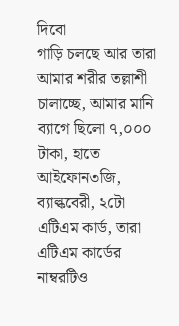দিবো
গাড়ি চলছে আর তারা আমার শরীর তল্লাশী চালাচ্ছে, আমার মানি ব্যাগে ছিলো ৭,০০০ টাকা, হাতে আইফোন৩জি, ব্যাল্কবেরী, ২টো এটিএম কার্ড, তারা এটিএম কার্ডের নাম্বরটিও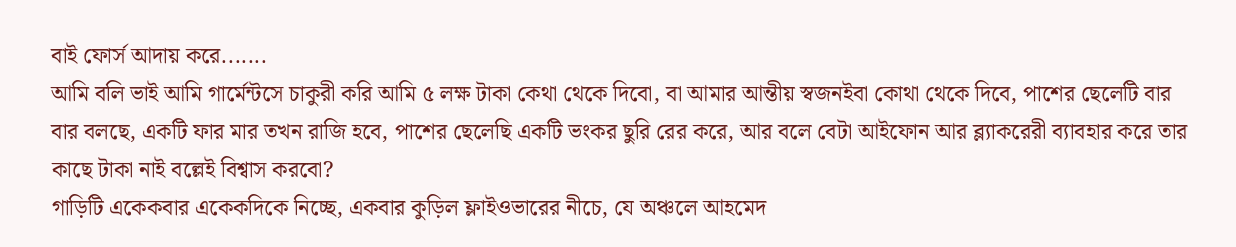বাই ফোর্স আদায় করে.......
আমি বলি ভাই আমি গার্মেন্টসে চাকুরী করি আমি ৫ লক্ষ টাকা কেথা থেকে দিবো, বা আমার আন্তীয় স্বজনইবা কোথা থেকে দিবে, পাশের ছেলেটি বার বার বলছে, একটি ফার মার তখন রাজি হবে, পাশের ছেলেছি একটি ভংকর ছুরি রের করে, আর বলে বেটা আইফোন আর ব্ল্যাকরেরী ব্যাবহার করে তার কাছে টাকা নাই বল্লেই বিশ্বাস করবো?
গাড়িটি একেকবার একেকদিকে নিচ্ছে, একবার কুড়িল ফ্লাইওভারের নীচে, যে অঞ্চলে আহমেদ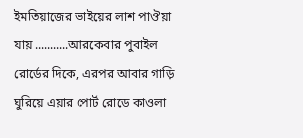ইমতিয়াজের ভাইয়ের লাশ পাঔয়া যায় ...........আরকেবার পুবাইল রোর্ডের দিকে, এরপর আবার গাড়ি ঘুরিয়ে এয়ার পোর্ট রোডে কাওলা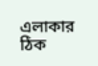এলাকার ঠিক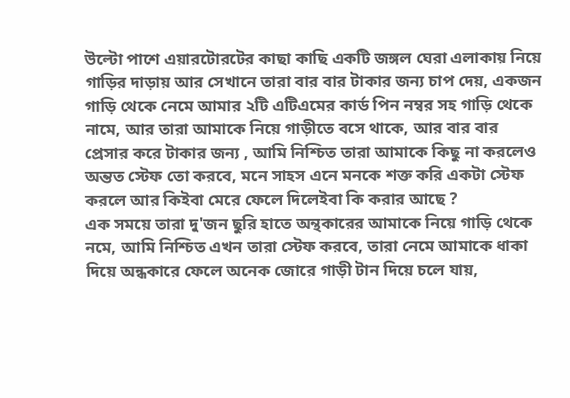উল্টো পাশে এয়ারটোরটের কাছা কাছি একটি জঙ্গল ঘেরা এলাকায় নিয়ে গাড়ির দাড়ায় আর সেখানে তারা বার বার টাকার জন্য চাপ দেয়, একজন গাড়ি থেকে নেমে আমার ২টি এটিএমের কার্ড পিন নম্বর সহ গাড়ি থেকে নামে, আর তারা আমাকে নিয়ে গাড়ীতে বসে থাকে, আর বার বার প্রেসার করে টাকার জন্য , আমি নিশ্চিত তারা আমাকে কিছু না করলেও অন্তত স্টেফ তো করবে, মনে সাহস এনে মনকে শক্ত করি একটা স্টেফ করলে আর কিইবা মেরে ফেলে দিলেইবা কি করার আছে ?
এক সময়ে তারা দু'জন ছুরি হাতে অন্থকারের আমাকে নিয়ে গাড়ি থেকে নমে, আমি নিশ্চিত এখন তারা স্টেফ করবে, তারা নেমে আমাকে ধাকা দিয়ে অন্ধকারে ফেলে অনেক জোরে গাড়ী টান দিয়ে চলে যায়,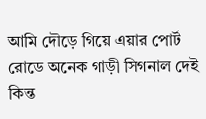আমি দৌড়ে গিয়ে এয়ার পোর্ট রোডে অনেক গাড়ী সিগনাল দেই কিন্ত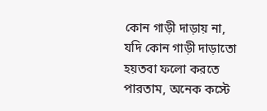কোন গাড়ী দাড়ায় না, যদি কোন গাড়ী দাড়াতো হয়তবা ফলো করতে পারতাম, অনেক কস্টে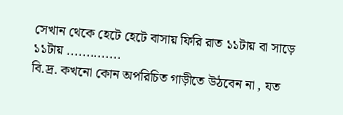সেখান থেকে হেটে হেটে বাসায় ফিরি রাত ১১টায় বা সাড়ে ১১টায় ..............
বি.দ্র. কখনো কোন অপরিচিত গাড়ীতে উঠবেন না , যত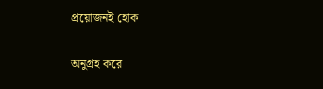প্রয়োজনই হোক

অনুগ্রহ করে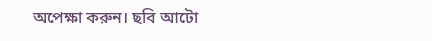অপেক্ষা করুন। ছবি আটো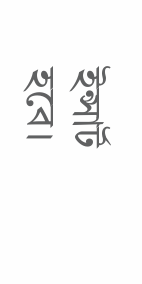ইন্সার্ট হবে।